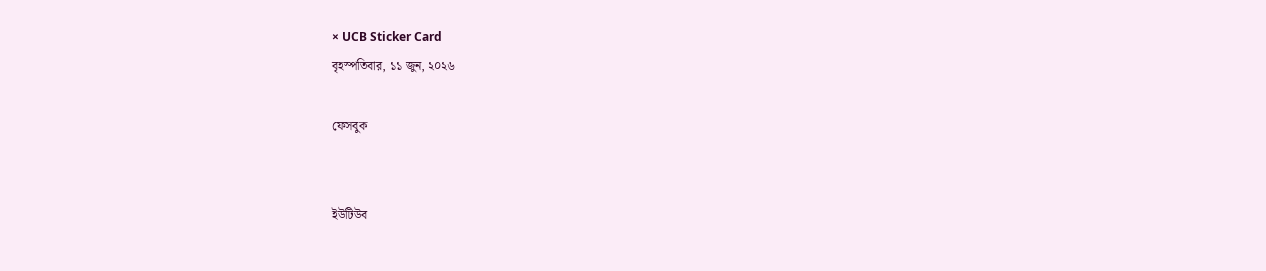× UCB Sticker Card
বৃহস্পতিবার, ১১ জুন, ২০২৬

ফেসবুক


ইউটিউব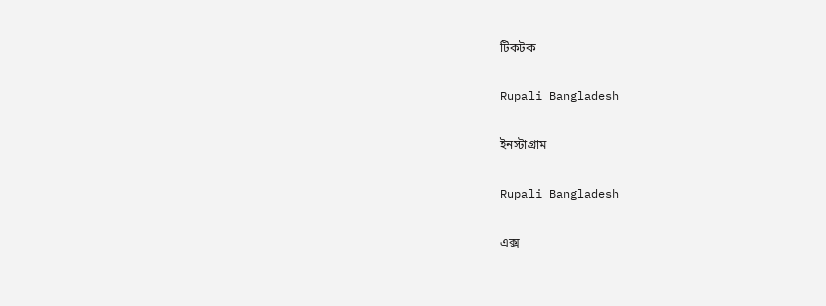টিকটক

Rupali Bangladesh

ইনস্টাগ্রাম

Rupali Bangladesh

এক্স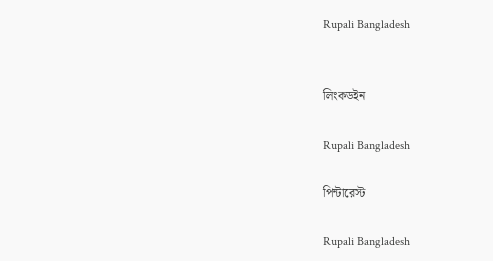Rupali Bangladesh


লিংকডইন

Rupali Bangladesh

পিন্টারেস্ট

Rupali Bangladesh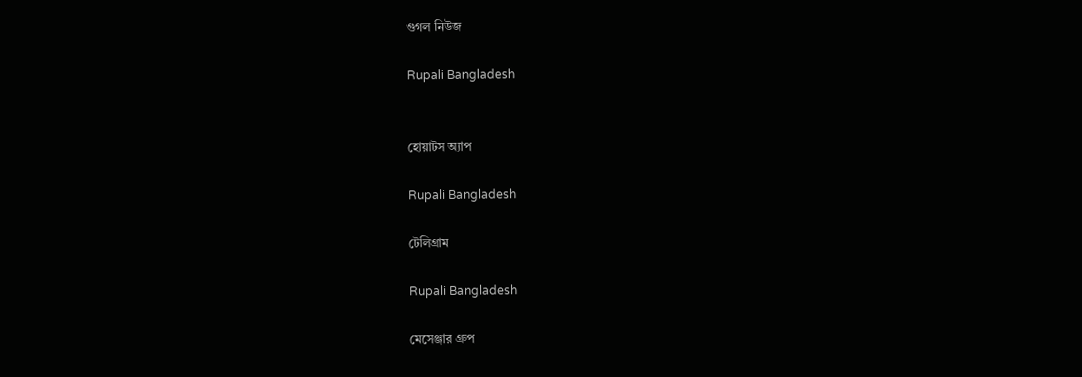গুগল নিউজ

Rupali Bangladesh


হোয়াটস অ্যাপ

Rupali Bangladesh

টেলিগ্রাম

Rupali Bangladesh

মেসেঞ্জার গ্রুপ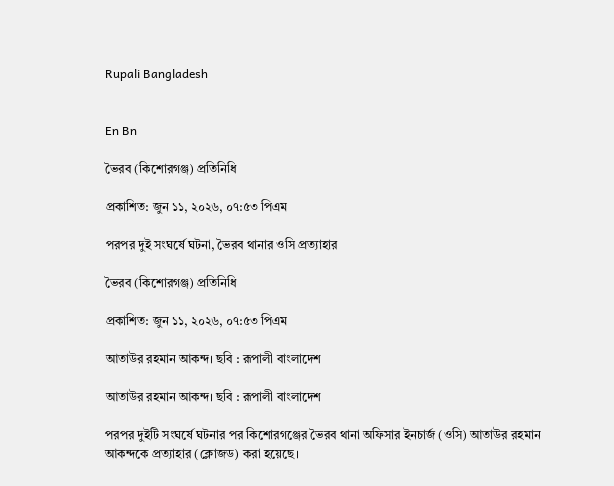Rupali Bangladesh


En Bn

ভৈরব (কিশোরগঞ্জ) প্রতিনিধি

প্রকাশিত: জুন ১১, ২০২৬, ০৭:৫৩ পিএম

পরপর দুই সংঘর্ষে ঘটনা, ভৈরব থানার ওসি প্রত্যাহার

ভৈরব (কিশোরগঞ্জ) প্রতিনিধি

প্রকাশিত: জুন ১১, ২০২৬, ০৭:৫৩ পিএম

আতাউর রহমান আকন্দ। ছবি : রূপালী বাংলাদেশ

আতাউর রহমান আকন্দ। ছবি : রূপালী বাংলাদেশ

পরপর দুইটি সংঘর্ষে ঘটনার পর কিশোরগঞ্জের ভৈরব থানা অফিসার ইনচার্জ (ওসি) আতাউর রহমান আকন্দকে প্রত্যাহার (ক্লোজড) করা হয়েছে।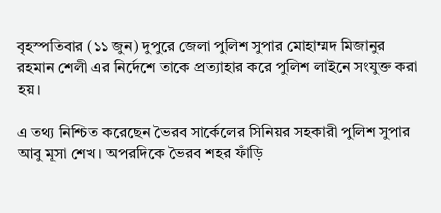বৃহস্পতিবার (১১ জুন) দুপুরে জেলা পুলিশ সুপার মোহাম্মদ মিজানুর রহমান শেলী এর নির্দেশে তাকে প্রত্যাহার করে পুলিশ লাইনে সংযুক্ত করা হয়।

এ তথ্য নিশ্চিত করেছেন ভৈরব সার্কেলের সিনিয়র সহকারী পুলিশ সুপার আবু মূসা শেখ। অপরদিকে ভৈরব শহর ফাঁড়ি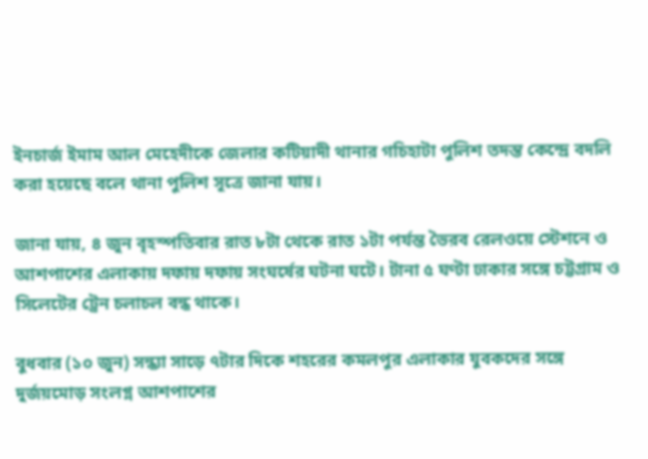ইনচার্জ ইমাম আল মেহেদীকে জেলার কটিয়াদী থানার গচিহাটা পুলিশ তদন্ত কেন্দ্রে বদলি করা হয়েছে বলে থানা পুলিশ সূত্রে জানা যায়।

জানা যায়, ৪ জুন বৃহস্পতিবার রাত ৮টা থেকে রাত ১টা পর্যন্ত ভৈরব রেলওয়ে স্টেশনে ও আশপাশের এলাকায় দফায় দফায় সংঘর্ষের ঘটনা ঘটে। টানা ৫ ঘণ্টা ঢাকার সঙ্গে চট্টগ্রাম ও সিলেটের ট্রেন চলাচল বন্ধ থাকে।

বুধবার (১০ জুন) সন্ধ্যা সাড়ে ৭টার দিকে শহরের কমলপুর এলাকার যুবকদের সঙ্গে দুর্জয়মোড় সংলগ্ন আশপাশের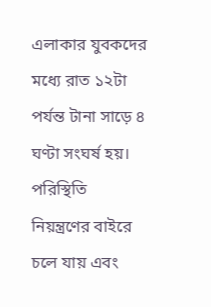এলাকার যুবকদের মধ্যে রাত ১২টা পর্যন্ত টানা সাড়ে ৪ ঘণ্টা সংঘর্ষ হয়। পরিস্থিতি নিয়ন্ত্রণের বাইরে চলে যায় এবং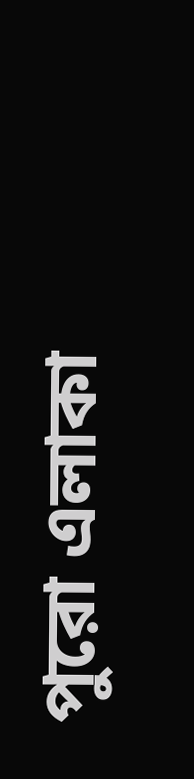পুরো এলাকা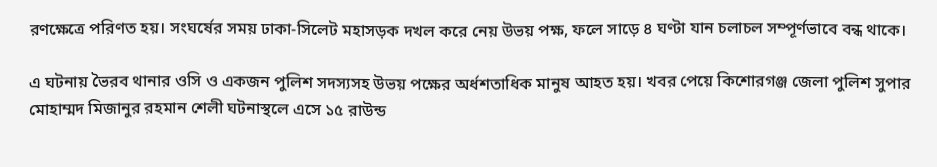রণক্ষেত্রে পরিণত হয়। সংঘর্ষের সময় ঢাকা-সিলেট মহাসড়ক দখল করে নেয় উভয় পক্ষ, ফলে সাড়ে ৪ ঘণ্টা যান চলাচল সম্পূর্ণভাবে বন্ধ থাকে।

এ ঘটনায় ভৈরব থানার ওসি ও একজন পুলিশ সদস্যসহ উভয় পক্ষের অর্ধশতাধিক মানুষ আহত হয়। খবর পেয়ে কিশোরগঞ্জ জেলা পুলিশ সুপার মোহাম্মদ মিজানুর রহমান শেলী ঘটনাস্থলে এসে ১৫ রাউন্ড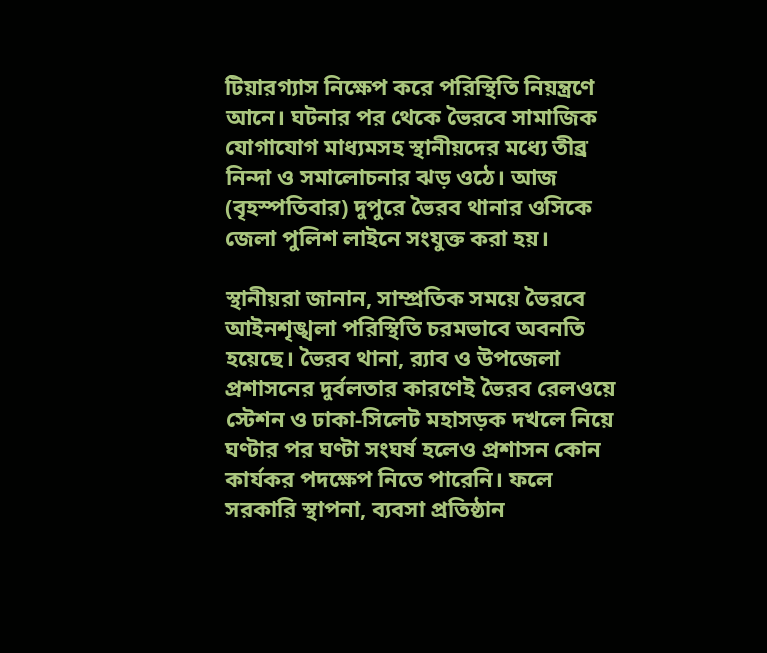টিয়ারগ্যাস নিক্ষেপ করে পরিস্থিতি নিয়ন্ত্রণে আনে। ঘটনার পর থেকে ভৈরবে সামাজিক যোগাযোগ মাধ্যমসহ স্থানীয়দের মধ্যে তীব্র নিন্দা ও সমালোচনার ঝড় ওঠে। আজ (বৃহস্পতিবার) দুপুরে ভৈরব থানার ওসিকে জেলা পুলিশ লাইনে সংযুক্ত করা হয়।

স্থানীয়রা জানান, সাম্প্রতিক সময়ে ভৈরবে আইনশৃঙ্খলা পরিস্থিতি চরমভাবে অবনতি হয়েছে। ভৈরব থানা, র‌্যাব ও উপজেলা প্রশাসনের দুর্বলতার কারণেই ভৈরব রেলওয়ে স্টেশন ও ঢাকা-সিলেট মহাসড়ক দখলে নিয়ে ঘণ্টার পর ঘণ্টা সংঘর্ষ হলেও প্রশাসন কোন কার্যকর পদক্ষেপ নিতে পারেনি। ফলে সরকারি স্থাপনা, ব্যবসা প্রতিষ্ঠান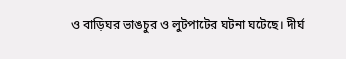ও বাড়িঘর ভাঙচুর ও লুটপাটের ঘটনা ঘটেছে। দীর্ঘ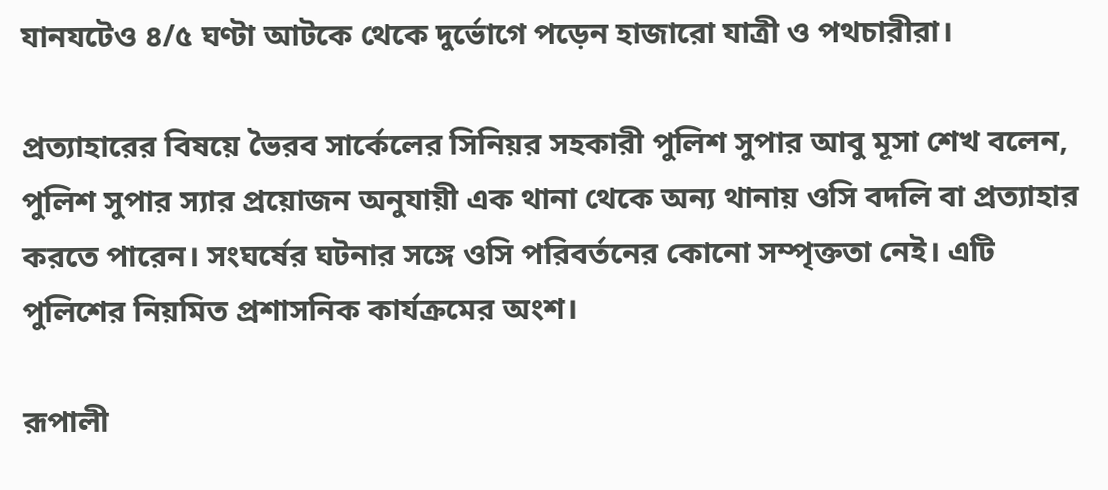যানযটেও ৪/৫ ঘণ্টা আটকে থেকে দুর্ভোগে পড়েন হাজারো যাত্রী ও পথচারীরা।

প্রত্যাহারের বিষয়ে ভৈরব সার্কেলের সিনিয়র সহকারী পুলিশ সুপার আবু মূসা শেখ বলেন, পুলিশ সুপার স্যার প্রয়োজন অনুযায়ী এক থানা থেকে অন্য থানায় ওসি বদলি বা প্রত্যাহার করতে পারেন। সংঘর্ষের ঘটনার সঙ্গে ওসি পরিবর্তনের কোনো সম্পৃক্ততা নেই। এটি পুলিশের নিয়মিত প্রশাসনিক কার্যক্রমের অংশ।

রূপালী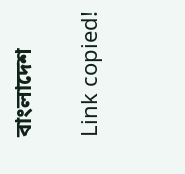বাংলাদেশ

Link copied!